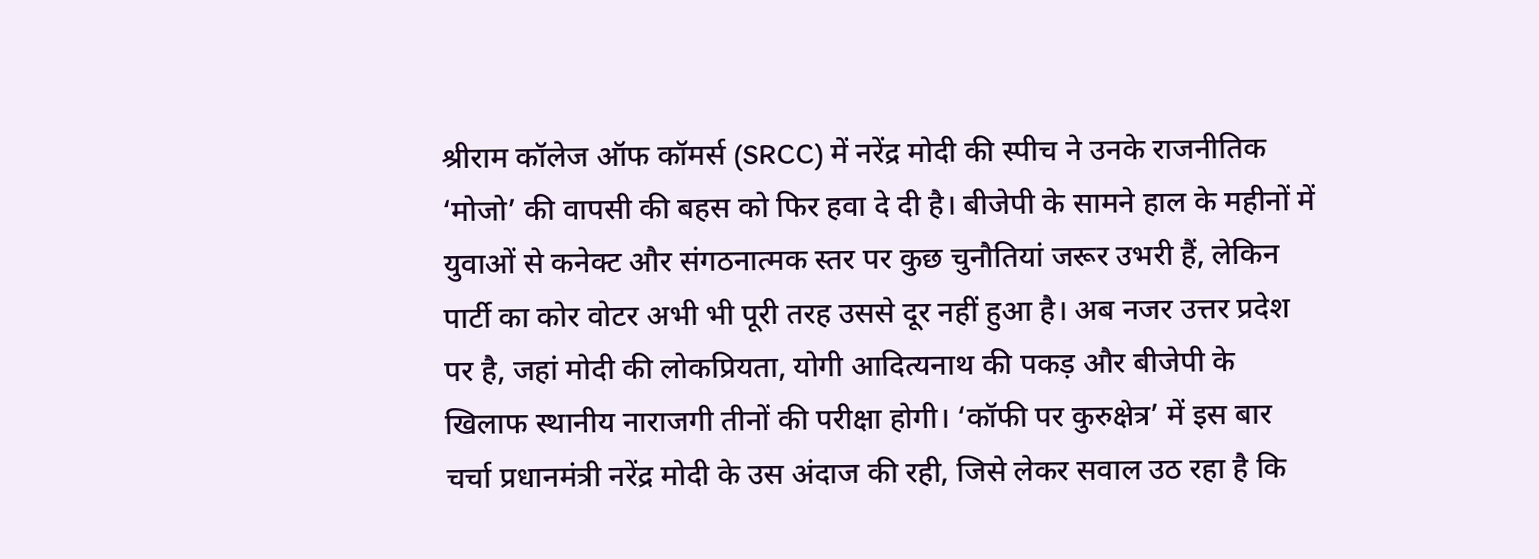श्रीराम कॉलेज ऑफ कॉमर्स (SRCC) में नरेंद्र मोदी की स्पीच ने उनके राजनीतिक ‘मोजो’ की वापसी की बहस को फिर हवा दे दी है। बीजेपी के सामने हाल के महीनों में युवाओं से कनेक्ट और संगठनात्मक स्तर पर कुछ चुनौतियां जरूर उभरी हैं, लेकिन पार्टी का कोर वोटर अभी भी पूरी तरह उससे दूर नहीं हुआ है। अब नजर उत्तर प्रदेश पर है, जहां मोदी की लोकप्रियता, योगी आदित्यनाथ की पकड़ और बीजेपी के खिलाफ स्थानीय नाराजगी तीनों की परीक्षा होगी। ‘कॉफी पर कुरुक्षेत्र’ में इस बार चर्चा प्रधानमंत्री नरेंद्र मोदी के उस अंदाज की रही, जिसे लेकर सवाल उठ रहा है कि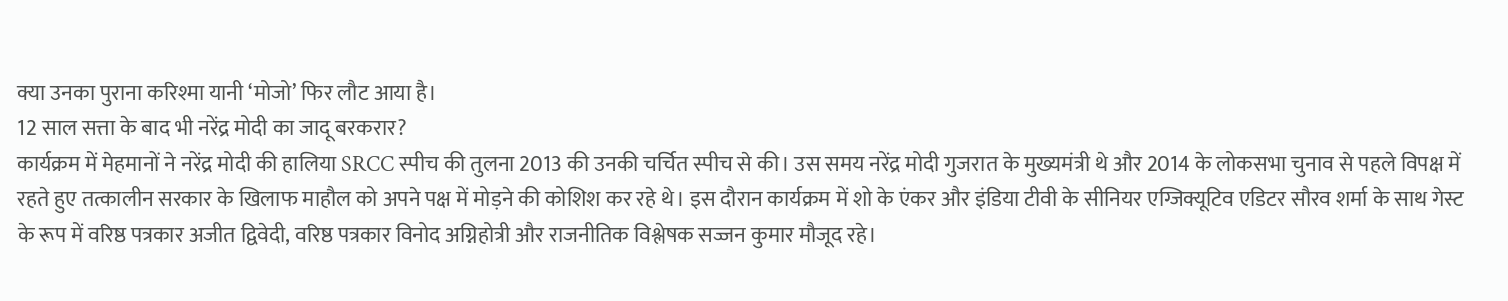क्या उनका पुराना करिश्मा यानी ‘मोजो’ फिर लौट आया है।
12 साल सत्ता के बाद भी नरेंद्र मोदी का जादू बरकरार?
कार्यक्रम में मेहमानों ने नरेंद्र मोदी की हालिया SRCC स्पीच की तुलना 2013 की उनकी चर्चित स्पीच से की। उस समय नरेंद्र मोदी गुजरात के मुख्यमंत्री थे और 2014 के लोकसभा चुनाव से पहले विपक्ष में रहते हुए तत्कालीन सरकार के खिलाफ माहौल को अपने पक्ष में मोड़ने की कोशिश कर रहे थे। इस दौरान कार्यक्रम में शो के एंकर और इंडिया टीवी के सीनियर एग्जिक्यूटिव एडिटर सौरव शर्मा के साथ गेस्ट के रूप में वरिष्ठ पत्रकार अजीत द्विवेदी, वरिष्ठ पत्रकार विनोद अग्निहोत्री और राजनीतिक विश्लेषक सज्जन कुमार मौजूद रहे।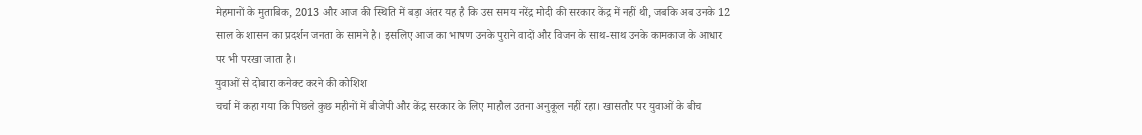मेहमानों के मुताबिक, 2013 और आज की स्थिति में बड़ा अंतर यह है कि उस समय नरेंद्र मोदी की सरकार केंद्र में नहीं थी, जबकि अब उनके 12 साल के शासन का प्रदर्शन जनता के सामने है। इसलिए आज का भाषण उनके पुराने वादों और विजन के साथ-साथ उनके कामकाज के आधार पर भी परखा जाता है।
युवाओं से दोबारा कनेक्ट करने की कोशिश
चर्चा में कहा गया कि पिछले कुछ महीनों में बीजेपी और केंद्र सरकार के लिए माहौल उतना अनुकूल नहीं रहा। खासतौर पर युवाओं के बीच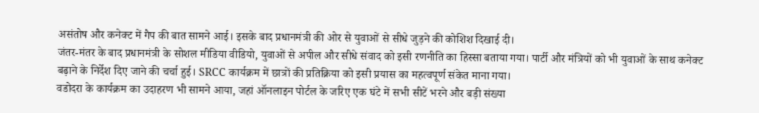असंतोष और कनेक्ट में गैप की बात सामने आई। इसके बाद प्रधानमंत्री की ओर से युवाओं से सीधे जुड़ने की कोशिश दिखाई दी।
जंतर-मंतर के बाद प्रधानमंत्री के सोशल मीडिया वीडियो, युवाओं से अपील और सीधे संवाद को इसी रणनीति का हिस्सा बताया गया। पार्टी और मंत्रियों को भी युवाओं के साथ कनेक्ट बढ़ाने के निर्देश दिए जाने की चर्चा हुई। SRCC कार्यक्रम में छात्रों की प्रतिक्रिया को इसी प्रयास का महत्वपूर्ण संकेत माना गया।
वडोदरा के कार्यक्रम का उदाहरण भी सामने आया, जहां ऑनलाइन पोर्टल के जरिए एक घंटे में सभी सीटें भरने और बड़ी संख्या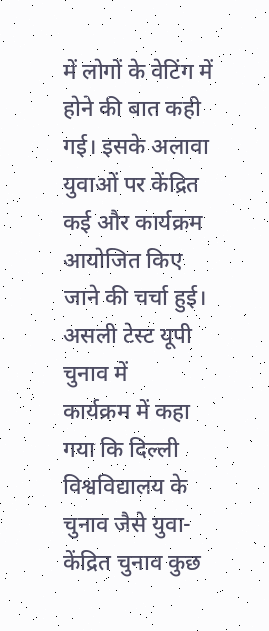में लोगों के वेटिंग में होने की बात कही गई। इसके अलावा युवाओं पर केंद्रित कई और कार्यक्रम आयोजित किए जाने की चर्चा हुई।
असली टेस्ट यूपी चुनाव में
कार्यक्रम में कहा गया कि दिल्ली विश्वविद्यालय के चुनाव जैसे युवा-केंद्रित चुनाव कुछ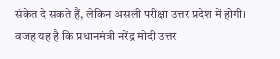संकेत दे सकते हैं, लेकिन असली परीक्षा उत्तर प्रदेश में होगी। वजह यह है कि प्रधानमंत्री नरेंद्र मोदी उत्तर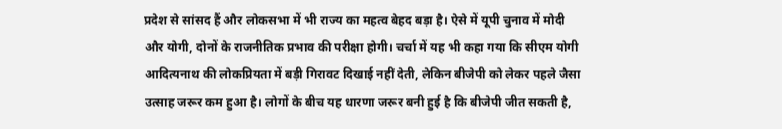प्रदेश से सांसद हैं और लोकसभा में भी राज्य का महत्व बेहद बड़ा है। ऐसे में यूपी चुनाव में मोदी और योगी, दोनों के राजनीतिक प्रभाव की परीक्षा होगी। चर्चा में यह भी कहा गया कि सीएम योगी आदित्यनाथ की लोकप्रियता में बड़ी गिरावट दिखाई नहीं देती, लेकिन बीजेपी को लेकर पहले जैसा उत्साह जरूर कम हुआ है। लोगों के बीच यह धारणा जरूर बनी हुई है कि बीजेपी जीत सकती है,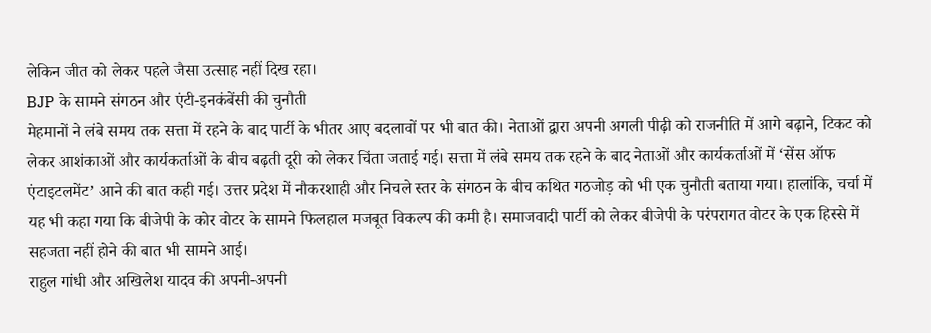लेकिन जीत को लेकर पहले जैसा उत्साह नहीं दिख रहा।
BJP के सामने संगठन और एंटी-इनकंबेंसी की चुनौती
मेहमानों ने लंबे समय तक सत्ता में रहने के बाद पार्टी के भीतर आए बदलावों पर भी बात की। नेताओं द्वारा अपनी अगली पीढ़ी को राजनीति में आगे बढ़ाने, टिकट को लेकर आशंकाओं और कार्यकर्ताओं के बीच बढ़ती दूरी को लेकर चिंता जताई गई। सत्ता में लंबे समय तक रहने के बाद नेताओं और कार्यकर्ताओं में ‘सेंस ऑफ एंटाइटलमेंट’ आने की बात कही गई। उत्तर प्रदेश में नौकरशाही और निचले स्तर के संगठन के बीच कथित गठजोड़ को भी एक चुनौती बताया गया। हालांकि, चर्चा में यह भी कहा गया कि बीजेपी के कोर वोटर के सामने फिलहाल मजबूत विकल्प की कमी है। समाजवादी पार्टी को लेकर बीजेपी के परंपरागत वोटर के एक हिस्से में सहजता नहीं होने की बात भी सामने आई।
राहुल गांधी और अखिलेश यादव की अपनी-अपनी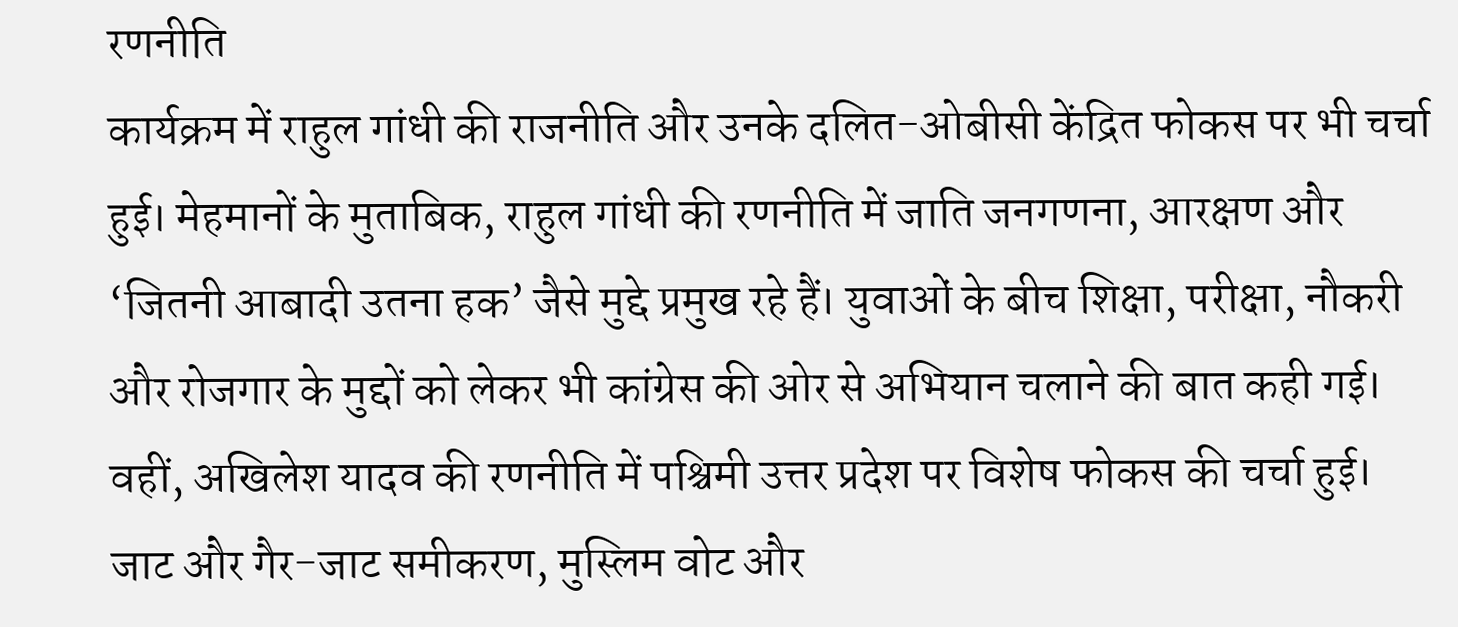रणनीति
कार्यक्रम में राहुल गांधी की राजनीति और उनके दलित-ओबीसी केंद्रित फोकस पर भी चर्चा हुई। मेहमानों के मुताबिक, राहुल गांधी की रणनीति में जाति जनगणना, आरक्षण और ‘जितनी आबादी उतना हक’ जैसे मुद्दे प्रमुख रहे हैं। युवाओं के बीच शिक्षा, परीक्षा, नौकरी और रोजगार के मुद्दों को लेकर भी कांग्रेस की ओर से अभियान चलाने की बात कही गई।
वहीं, अखिलेश यादव की रणनीति में पश्चिमी उत्तर प्रदेश पर विशेष फोकस की चर्चा हुई। जाट और गैर-जाट समीकरण, मुस्लिम वोट और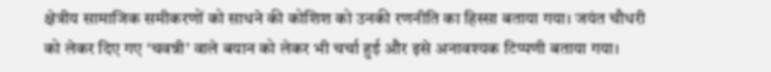क्षेत्रीय सामाजिक समीकरणों को साधने की कोशिश को उनकी रणनीति का हिस्सा बताया गया। जयंत चौधरी को लेकर दिए गए ‘चवन्नी’ वाले बयान को लेकर भी चर्चा हुई और इसे अनावश्यक टिप्पणी बताया गया।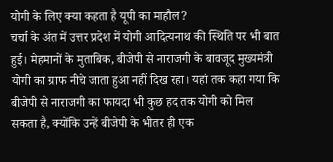योगी के लिए क्या कहता है यूपी का माहौल?
चर्चा के अंत में उत्तर प्रदेश में योगी आदित्यनाथ की स्थिति पर भी बात हुई। मेहमानों के मुताबिक, बीजेपी से नाराजगी के बावजूद मुख्यमंत्री योगी का ग्राफ नीचे जाता हुआ नहीं दिख रहा। यहां तक कहा गया कि बीजेपी से नाराजगी का फायदा भी कुछ हद तक योगी को मिल सकता है, क्योंकि उन्हें बीजेपी के भीतर ही एक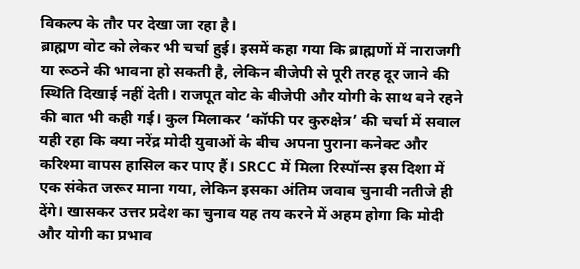विकल्प के तौर पर देखा जा रहा है।
ब्राह्मण वोट को लेकर भी चर्चा हुई। इसमें कहा गया कि ब्राह्मणों में नाराजगी या रूठने की भावना हो सकती है, लेकिन बीजेपी से पूरी तरह दूर जाने की स्थिति दिखाई नहीं देती। राजपूत वोट के बीजेपी और योगी के साथ बने रहने की बात भी कही गई। कुल मिलाकर ‘कॉफी पर कुरुक्षेत्र’ की चर्चा में सवाल यही रहा कि क्या नरेंद्र मोदी युवाओं के बीच अपना पुराना कनेक्ट और करिश्मा वापस हासिल कर पाए हैं। SRCC में मिला रिस्पॉन्स इस दिशा में एक संकेत जरूर माना गया, लेकिन इसका अंतिम जवाब चुनावी नतीजे ही देंगे। खासकर उत्तर प्रदेश का चुनाव यह तय करने में अहम होगा कि मोदी और योगी का प्रभाव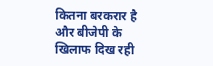कितना बरकरार है और बीजेपी के खिलाफ दिख रही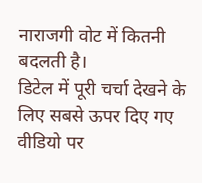नाराजगी वोट में कितनी बदलती है।
डिटेल में पूरी चर्चा देखने के लिए सबसे ऊपर दिए गए वीडियो पर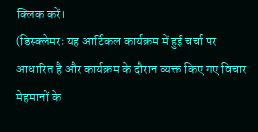क्लिक करें।
(डिस्क्लेमरः यह आर्टिकल कार्यक्रम में हुई चर्चा पर आधारित है और कार्यक्रम के दौरान व्यक्त किए गए विचार मेहमानों के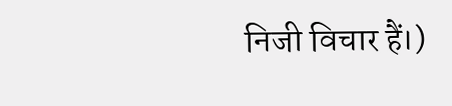निजी विचार हैं।)